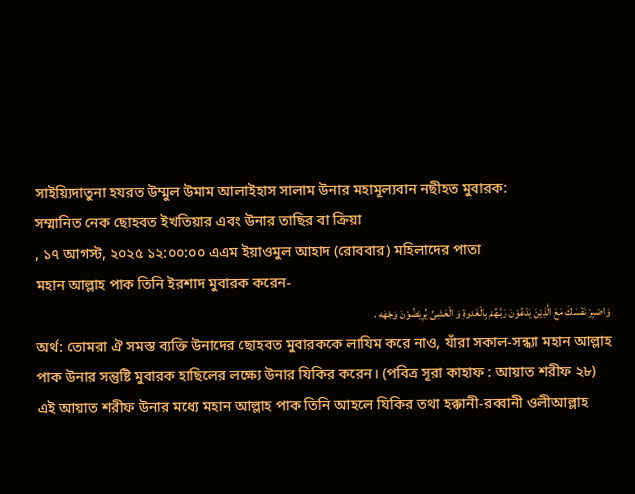সাইয়্যিদাতুনা হযরত উম্মুল উমাম আলাইহাস সালাম উনার মহামূল্যবান নছীহত মুবারক:
সম্মানিত নেক ছোহবত ইখতিয়ার এবং উনার তাছির বা ক্রিয়া
, ১৭ আগস্ট, ২০২৫ ১২:০০:০০ এএম ইয়াওমুল আহাদ (রোববার) মহিলাদের পাতা
মহান আল্লাহ পাক তিনি ইরশাদ মুবারক করেন-
وَاصْبِرْ نَفْسَكَ مَعَ الَّذِيْنَ يَدْعُوْنَ رَبَّـهُمْ بِالْغَدوةِ وَ الْعَشِىِّ يُرِيْضُوْنَ وَجْهَه .
অর্থ: তোমরা ঐ সমস্ত ব্যক্তি উনাদের ছোহবত মুবারককে লাযিম করে নাও, যাঁরা সকাল-সন্ধ্যা মহান আল্লাহ পাক উনার সন্তুষ্টি মুবারক হাছিলের লক্ষ্যে উনার যিকির করেন। (পবিত্র সূরা কাহাফ : আয়াত শরীফ ২৮)
এই আয়াত শরীফ উনার মধ্যে মহান আল্লাহ পাক তিনি আহলে যিকির তথা হক্কানী-রব্বানী ওলীআল্লাহ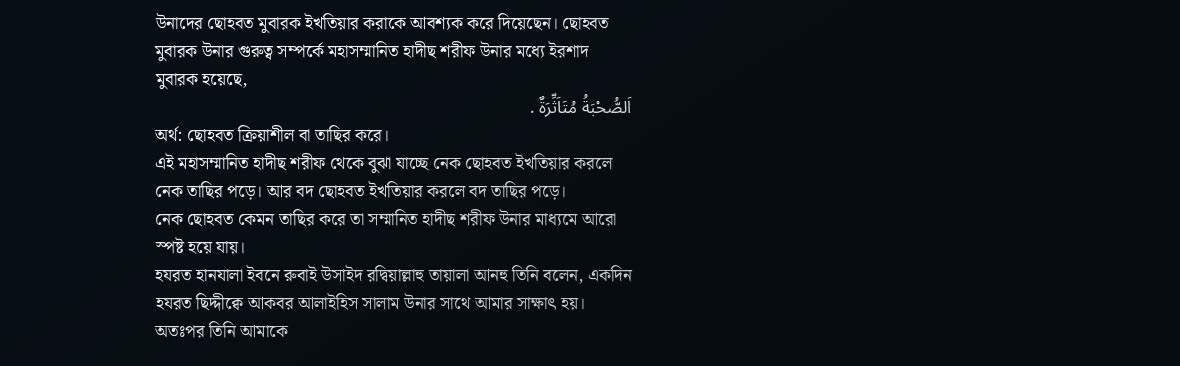উনাদের ছোহবত মুবারক ইখতিয়ার করাকে আবশ্যক করে দিয়েছেন। ছোহবত মুবারক উনার গুরুত্ব সম্পর্কে মহাসম্মানিত হাদীছ শরীফ উনার মধ্যে ইরশাদ মুবারক হয়েছে,
اَلصُّحْبَةُ مُتَاَثِّرَةٌ .
অর্থ: ছোহবত ক্রিয়াশীল বা তাছির করে।
এই মহাসম্মানিত হাদীছ শরীফ থেকে বুঝা যাচ্ছে নেক ছোহবত ইখতিয়ার করলে নেক তাছির পড়ে। আর বদ ছোহবত ইখতিয়ার করলে বদ তাছির পড়ে।
নেক ছোহবত কেমন তাছির করে তা সম্মানিত হাদীছ শরীফ উনার মাধ্যমে আরো স্পষ্ট হয়ে যায়।
হযরত হানযালা ইবনে রুবাই উসাইদ রদ্বিয়াল্লাহু তায়ালা আনহু তিনি বলেন, একদিন হযরত ছিদ্দীক্বে আকবর আলাইহিস সালাম উনার সাথে আমার সাক্ষাৎ হয়। অতঃপর তিনি আমাকে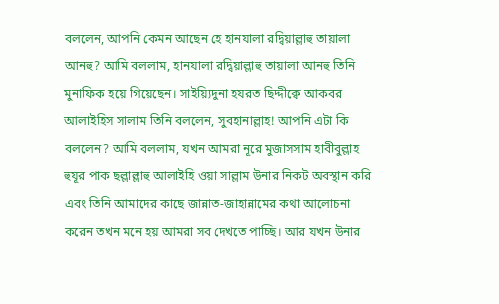বললেন, আপনি কেমন আছেন হে হানযালা রদ্বিয়াল্লাহু তায়ালা আনহু? আমি বললাম, হানযালা রদ্বিয়াল্লাহু তায়ালা আনহু তিনি মুনাফিক হয়ে গিয়েছেন। সাইয়্যিদুনা হযরত ছিদ্দীক্বে আকবর আলাইহিস সালাম তিনি বললেন, সুবহানাল্লাহ! আপনি এটা কি বললেন? আমি বললাম, যখন আমরা নূরে মুজাসসাম হাবীবুল্লাহ হুযূর পাক ছল্লাল্লাহু আলাইহি ওয়া সাল্লাম উনার নিকট অবস্থান করি এবং তিনি আমাদের কাছে জান্নাত-জাহান্নামের কথা আলোচনা করেন তখন মনে হয় আমরা সব দেখতে পাচ্ছি। আর যখন উনার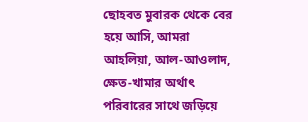ছোহবত মুবারক থেকে বের হয়ে আসি, আমরা আহলিয়া, আল-আওলাদ, ক্ষেত-খামার অর্থাৎ পরিবারের সাথে জড়িয়ে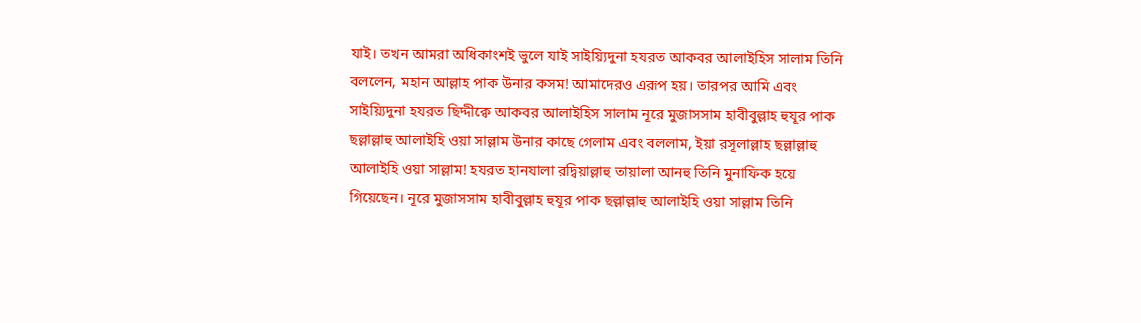যাই। তখন আমরা অধিকাংশই ভুলে যাই সাইয়্যিদুনা হযরত আকবর আলাইহিস সালাম তিনি বললেন, মহান আল্লাহ পাক উনার কসম! আমাদেরও এরূপ হয়। তারপর আমি এবং সাইয়্যিদুনা হযরত ছিদ্দীক্বে আকবর আলাইহিস সালাম নূরে মুজাসসাম হাবীবুল্লাহ হুযূর পাক ছল্লাল্লাহু আলাইহি ওয়া সাল্লাম উনার কাছে গেলাম এবং বললাম, ইয়া রসূলাল্লাহ ছল্লাল্লাহু আলাইহি ওয়া সাল্লাম! হযরত হানযালা রদ্বিয়াল্লাহু তায়ালা আনহু তিনি মুনাফিক হয়ে গিয়েছেন। নূরে মুজাসসাম হাবীবুল্লাহ হুযূর পাক ছল্লাল্লাহু আলাইহি ওয়া সাল্লাম তিনি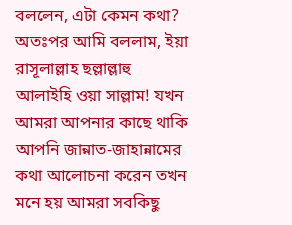বললেন, এটা কেমন কথা? অতঃপর আমি বললাম, ইয়া রাসূলাল্লাহ ছল্লাল্লাহু আলাইহি ওয়া সাল্লাম! যখন আমরা আপনার কাছে থাকি আপনি জান্নাত-জাহান্নামের কথা আলোচনা করেন তখন মনে হয় আমরা সবকিছু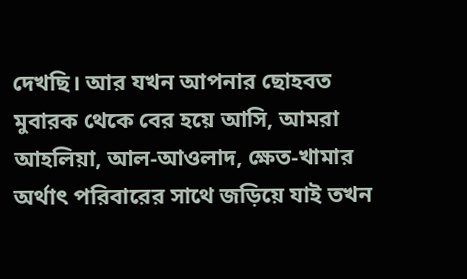দেখছি। আর যখন আপনার ছোহবত মুবারক থেকে বের হয়ে আসি, আমরা আহলিয়া, আল-আওলাদ, ক্ষেত-খামার অর্থাৎ পরিবারের সাথে জড়িয়ে যাই তখন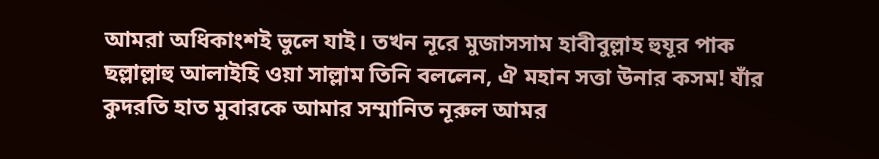আমরা অধিকাংশই ভুলে যাই। তখন নূরে মুজাসসাম হাবীবুল্লাহ হুযূর পাক ছল্লাল্লাহু আলাইহি ওয়া সাল্লাম তিনি বললেন, ঐ মহান সত্তা উনার কসম! যাঁর কুদরতি হাত মুবারকে আমার সম্মানিত নূরুল আমর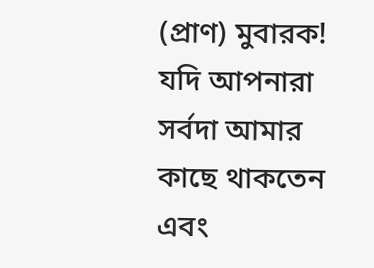(প্রাণ) মুবারক! যদি আপনারা সর্বদা আমার কাছে থাকতেন এবং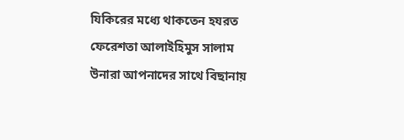যিকিরের মধ্যে থাকতেন হযরত ফেরেশতা আলাইহিমুস সালাম উনারা আপনাদের সাথে বিছানায়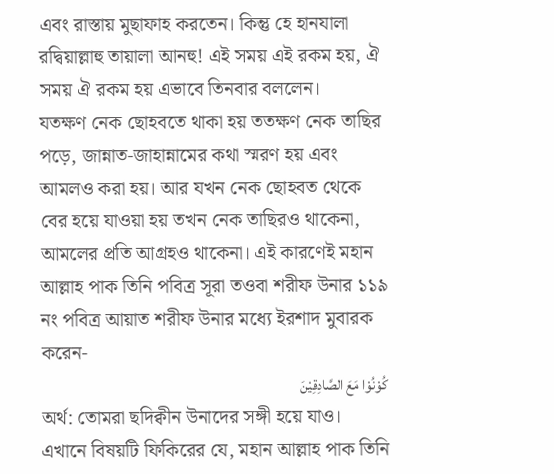এবং রাস্তায় মুছাফাহ করতেন। কিন্তু হে হানযালা রদ্বিয়াল্লাহু তায়ালা আনহু! এই সময় এই রকম হয়, ঐ সময় ঐ রকম হয় এভাবে তিনবার বললেন।
যতক্ষণ নেক ছোহবতে থাকা হয় ততক্ষণ নেক তাছির পড়ে, জান্নাত-জাহান্নামের কথা স্মরণ হয় এবং আমলও করা হয়। আর যখন নেক ছোহবত থেকে বের হয়ে যাওয়া হয় তখন নেক তাছিরও থাকেনা, আমলের প্রতি আগ্রহও থাকেনা। এই কারণেই মহান আল্লাহ পাক তিনি পবিত্র সূরা তওবা শরীফ উনার ১১৯ নং পবিত্র আয়াত শরীফ উনার মধ্যে ইরশাদ মুবারক করেন-
كُوْنُوْا مَعَ الصَّادِقِيْنَ
অর্থ: তোমরা ছদিক্বীন উনাদের সঙ্গী হয়ে যাও।
এখানে বিষয়টি ফিকিরের যে, মহান আল্লাহ পাক তিনি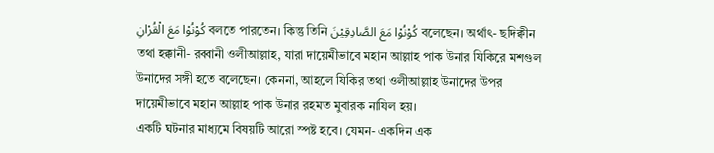كُوْنُوْا مَعَ الْقُرْانِ বলতে পারতেন। কিন্তু তিনি كُوْنُوْا مَعَ الصَّادِقِيْنَ বলেছেন। অর্থাৎ- ছদিক্বীন তথা হক্কানী- রব্বানী ওলীআল্লাহ, যারা দায়েমীভাবে মহান আল্লাহ পাক উনার যিকিরে মশগুল উনাদের সঙ্গী হতে বলেছেন। কেননা, আহলে যিকির তথা ওলীআল্লাহ উনাদের উপর দায়েমীভাবে মহান আল্লাহ পাক উনার রহমত মুবারক নাযিল হয়।
একটি ঘটনার মাধ্যমে বিষয়টি আরো স্পষ্ট হবে। যেমন- একদিন এক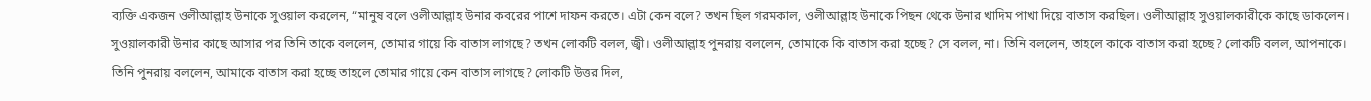ব্যক্তি একজন ওলীআল্লাহ উনাকে সুওয়াল করলেন, “মানুষ বলে ওলীআল্লাহ উনার কবরের পাশে দাফন করতে। এটা কেন বলে? তখন ছিল গরমকাল, ওলীআল্লাহ উনাকে পিছন থেকে উনার খাদিম পাখা দিয়ে বাতাস করছিল। ওলীআল্লাহ সুওয়ালকারীকে কাছে ডাকলেন। সুওয়ালকারী উনার কাছে আসার পর তিনি তাকে বললেন, তোমার গায়ে কি বাতাস লাগছে? তখন লোকটি বলল, জ্বী। ওলীআল্লাহ পুনরায় বললেন, তোমাকে কি বাতাস করা হচ্ছে? সে বলল, না। তিনি বললেন, তাহলে কাকে বাতাস করা হচ্ছে? লোকটি বলল, আপনাকে। তিনি পুনরায় বললেন, আমাকে বাতাস করা হচ্ছে তাহলে তোমার গায়ে কেন বাতাস লাগছে? লোকটি উত্তর দিল,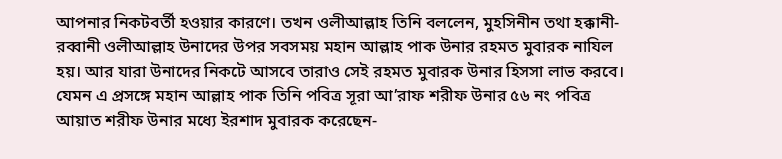আপনার নিকটবর্তী হওয়ার কারণে। তখন ওলীআল্লাহ তিনি বললেন, মুহসিনীন তথা হক্কানী-রব্বানী ওলীআল্লাহ উনাদের উপর সবসময় মহান আল্লাহ পাক উনার রহমত মুবারক নাযিল হয়। আর যারা উনাদের নিকটে আসবে তারাও সেই রহমত মুবারক উনার হিসসা লাভ করবে।
যেমন এ প্রসঙ্গে মহান আল্লাহ পাক তিনি পবিত্র সূরা আ’রাফ শরীফ উনার ৫৬ নং পবিত্র আয়াত শরীফ উনার মধ্যে ইরশাদ মুবারক করেছেন-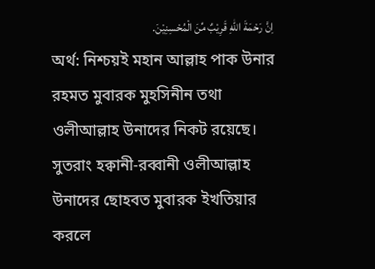اِنَّ رَحْمَةَ اللهِ قَرِيْبٌ مِّنَ الْمُحْسِنِيْنَ.
অর্থ: নিশ্চয়ই মহান আল্লাহ পাক উনার রহমত মুবারক মুহসিনীন তথা ওলীআল্লাহ উনাদের নিকট রয়েছে।
সুতরাং হক্বানী-রব্বানী ওলীআল্লাহ উনাদের ছোহবত মুবারক ইখতিয়ার করলে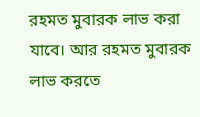রহমত মুবারক লাভ করা যাবে। আর রহমত মুবারক লাভ করতে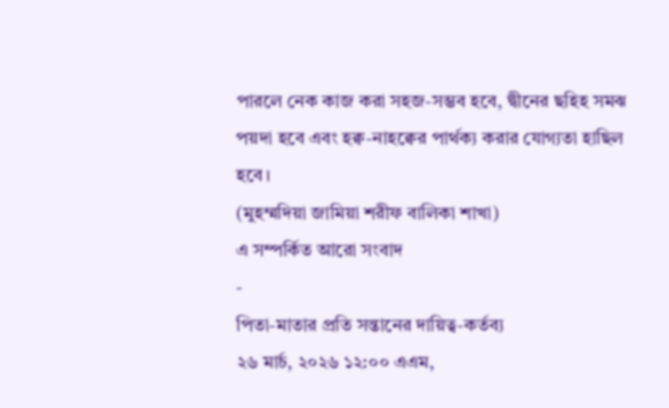পারলে নেক কাজ করা সহজ-সম্ভব হবে, দ্বীনের ছহিহ সমঝ পয়দা হবে এবং হক্ব-নাহক্বের পার্থক্য করার যোগ্যতা হাছিল হবে।
(মুহম্মদিয়া জামিয়া শরীফ বালিকা শাখা)
এ সম্পর্কিত আরো সংবাদ
-
পিতা-মাতার প্রতি সন্তানের দায়িত্ব-কর্তব্য
২৬ মার্চ, ২০২৬ ১২:০০ এএম,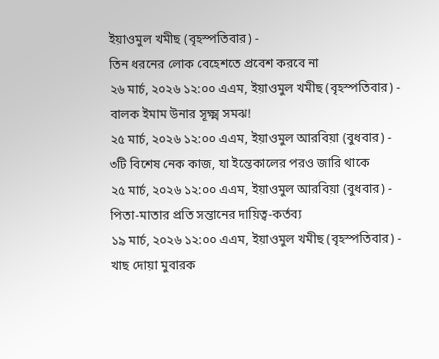ইয়াওমুল খমীছ (বৃহস্পতিবার) -
তিন ধরনের লোক বেহেশতে প্রবেশ করবে না
২৬ মার্চ, ২০২৬ ১২:০০ এএম, ইয়াওমুল খমীছ (বৃহস্পতিবার) -
বালক ইমাম উনার সূক্ষ্ম সমঝ!
২৫ মার্চ, ২০২৬ ১২:০০ এএম, ইয়াওমুল আরবিয়া (বুধবার) -
৩টি বিশেষ নেক কাজ, যা ইন্তেকালের পরও জারি থাকে
২৫ মার্চ, ২০২৬ ১২:০০ এএম, ইয়াওমুল আরবিয়া (বুধবার) -
পিতা-মাতার প্রতি সন্তানের দায়িত্ব-কর্তব্য
১৯ মার্চ, ২০২৬ ১২:০০ এএম, ইয়াওমুল খমীছ (বৃহস্পতিবার) -
খাছ দোয়া মুবারক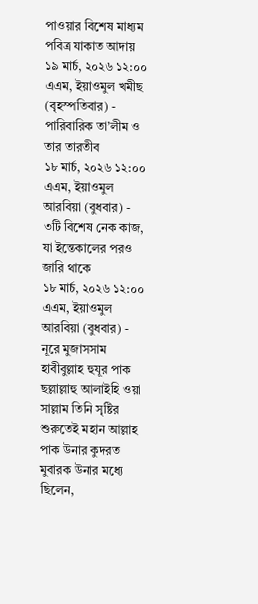পাওয়ার বিশেষ মাধ্যম পবিত্র যাকাত আদায়
১৯ মার্চ, ২০২৬ ১২:০০ এএম, ইয়াওমুল খমীছ (বৃহস্পতিবার) -
পারিবারিক তা’লীম ও তার তারতীব
১৮ মার্চ, ২০২৬ ১২:০০ এএম, ইয়াওমুল আরবিয়া (বুধবার) -
৩টি বিশেষ নেক কাজ, যা ইন্তেকালের পরও জারি থাকে
১৮ মার্চ, ২০২৬ ১২:০০ এএম, ইয়াওমুল আরবিয়া (বুধবার) -
নূরে মুজাসসাম হাবীবুল্লাহ হুযূর পাক ছল্লাল্লাহু আলাইহি ওয়া সাল্লাম তিনি সৃষ্টির শুরুতেই মহান আল্লাহ পাক উনার কুদরত মুবারক উনার মধ্যে ছিলেন,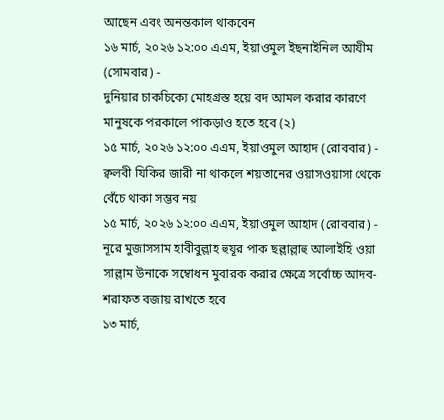আছেন এবং অনন্তকাল থাকবেন
১৬ মার্চ, ২০২৬ ১২:০০ এএম, ইয়াওমুল ইছনাইনিল আযীম (সোমবার) -
দুনিয়ার চাকচিক্যে মোহগ্রস্ত হয়ে বদ আমল করার কারণে মানুষকে পরকালে পাকড়াও হতে হবে (২)
১৫ মার্চ, ২০২৬ ১২:০০ এএম, ইয়াওমুল আহাদ (রোববার) -
ক্বলবী যিকির জারী না থাকলে শয়তানের ওয়াসওয়াসা থেকে বেঁচে থাকা সম্ভব নয়
১৫ মার্চ, ২০২৬ ১২:০০ এএম, ইয়াওমুল আহাদ (রোববার) -
নূরে মুজাসসাম হাবীবুল্লাহ হুযূর পাক ছল্লাল্লাহু আলাইহি ওয়া সাল্লাম উনাকে সম্বোধন মুবারক করার ক্ষেত্রে সর্বোচ্চ আদব-শরাফত বজায় রাখতে হবে
১৩ মার্চ,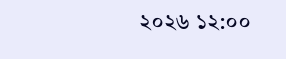২০২৬ ১২:০০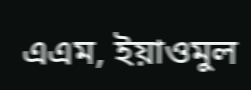এএম, ইয়াওমুল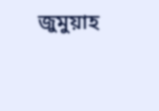জুমুয়াহ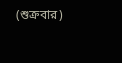(শুক্রবার)